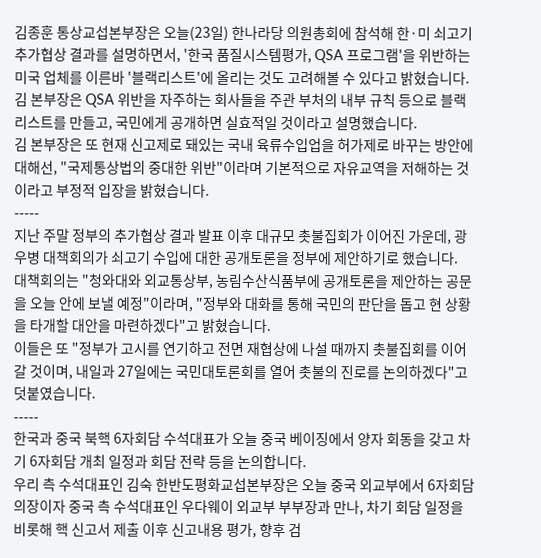김종훈 통상교섭본부장은 오늘(23일) 한나라당 의원총회에 참석해 한·미 쇠고기 추가협상 결과를 설명하면서, '한국 품질시스템평가, QSA 프로그램'을 위반하는 미국 업체를 이른바 '블랙리스트'에 올리는 것도 고려해볼 수 있다고 밝혔습니다.
김 본부장은 QSA 위반을 자주하는 회사들을 주관 부처의 내부 규칙 등으로 블랙리스트를 만들고, 국민에게 공개하면 실효적일 것이라고 설명했습니다.
김 본부장은 또 현재 신고제로 돼있는 국내 육류수입업을 허가제로 바꾸는 방안에 대해선, "국제통상법의 중대한 위반"이라며 기본적으로 자유교역을 저해하는 것이라고 부정적 입장을 밝혔습니다.
-----
지난 주말 정부의 추가협상 결과 발표 이후 대규모 촛불집회가 이어진 가운데, 광우병 대책회의가 쇠고기 수입에 대한 공개토론을 정부에 제안하기로 했습니다.
대책회의는 "청와대와 외교통상부, 농림수산식품부에 공개토론을 제안하는 공문을 오늘 안에 보낼 예정"이라며, "정부와 대화를 통해 국민의 판단을 돕고 현 상황을 타개할 대안을 마련하겠다"고 밝혔습니다.
이들은 또 "정부가 고시를 연기하고 전면 재협상에 나설 때까지 촛불집회를 이어갈 것이며, 내일과 27일에는 국민대토론회를 열어 촛불의 진로를 논의하겠다"고 덧붙였습니다.
-----
한국과 중국 북핵 6자회담 수석대표가 오늘 중국 베이징에서 양자 회동을 갖고 차기 6자회담 개최 일정과 회담 전략 등을 논의합니다.
우리 측 수석대표인 김숙 한반도평화교섭본부장은 오늘 중국 외교부에서 6자회담 의장이자 중국 측 수석대표인 우다웨이 외교부 부부장과 만나, 차기 회담 일정을 비롯해 핵 신고서 제출 이후 신고내용 평가, 향후 검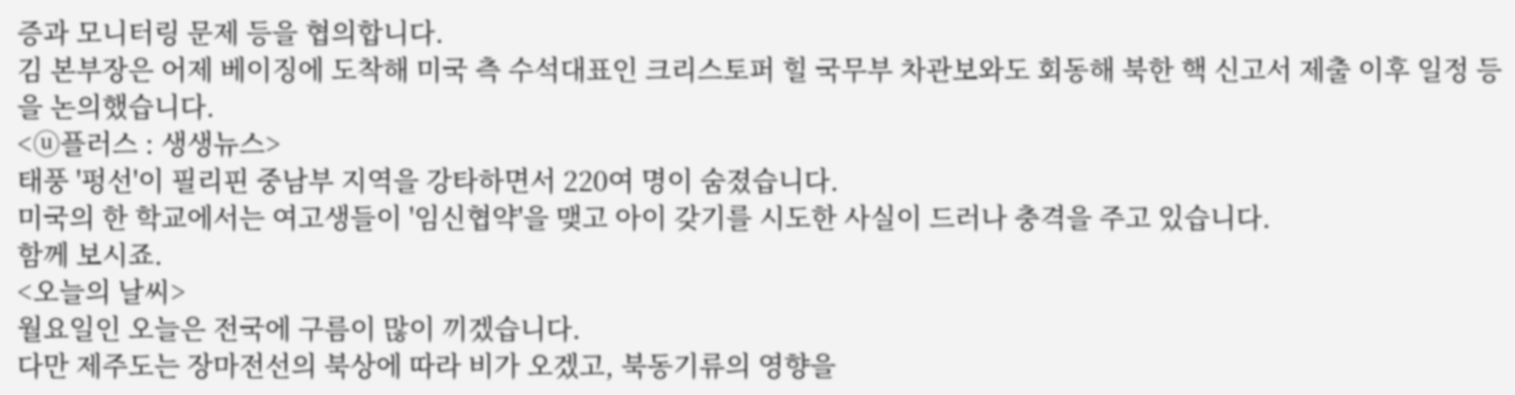증과 모니터링 문제 등을 협의합니다.
김 본부장은 어제 베이징에 도착해 미국 측 수석대표인 크리스토퍼 힐 국무부 차관보와도 회동해 북한 핵 신고서 제출 이후 일정 등을 논의했습니다.
<ⓤ플러스 : 생생뉴스>
태풍 '펑선'이 필리핀 중남부 지역을 강타하면서 220여 명이 숨졌습니다.
미국의 한 학교에서는 여고생들이 '임신협약'을 맺고 아이 갖기를 시도한 사실이 드러나 충격을 주고 있습니다.
함께 보시죠.
<오늘의 날씨>
월요일인 오늘은 전국에 구름이 많이 끼겠습니다.
다만 제주도는 장마전선의 북상에 따라 비가 오겠고, 북동기류의 영향을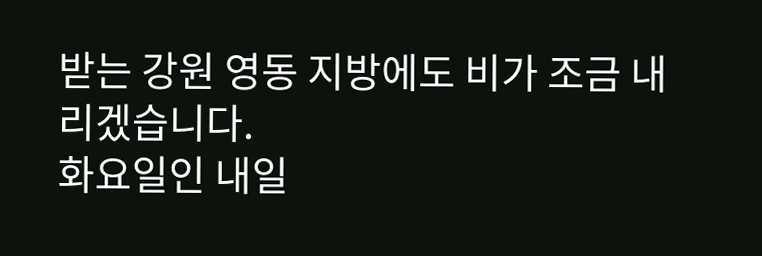받는 강원 영동 지방에도 비가 조금 내리겠습니다.
화요일인 내일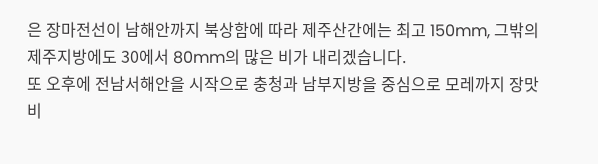은 장마전선이 남해안까지 북상함에 따라 제주산간에는 최고 150mm, 그밖의 제주지방에도 30에서 80mm의 많은 비가 내리겠습니다.
또 오후에 전남서해안을 시작으로 충청과 남부지방을 중심으로 모레까지 장맛비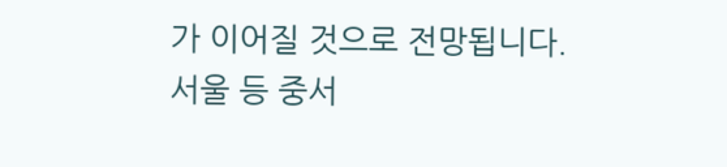가 이어질 것으로 전망됩니다.
서울 등 중서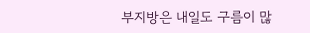부지방은 내일도 구름이 많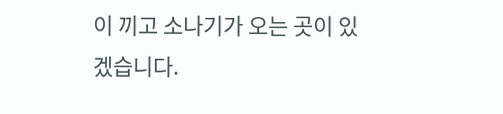이 끼고 소나기가 오는 곳이 있겠습니다.